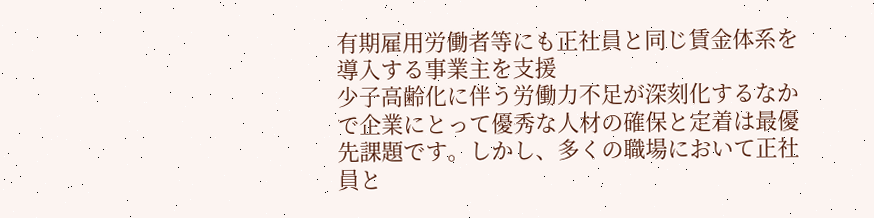有期雇用労働者等にも正社員と同じ賃金体系を導入する事業主を支援
少子高齢化に伴う労働力不足が深刻化するなかで企業にとって優秀な人材の確保と定着は最優先課題です。しかし、多くの職場において正社員と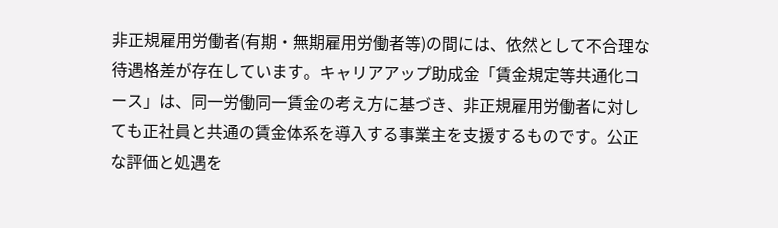非正規雇用労働者(有期・無期雇用労働者等)の間には、依然として不合理な待遇格差が存在しています。キャリアアップ助成金「賃金規定等共通化コース」は、同一労働同一賃金の考え方に基づき、非正規雇用労働者に対しても正社員と共通の賃金体系を導入する事業主を支援するものです。公正な評価と処遇を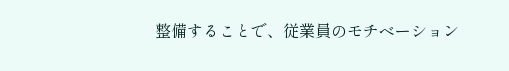整備することで、従業員のモチベーション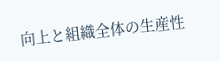向上と組織全体の生産性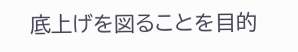底上げを図ることを目的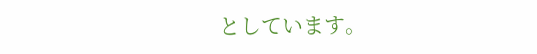としています。